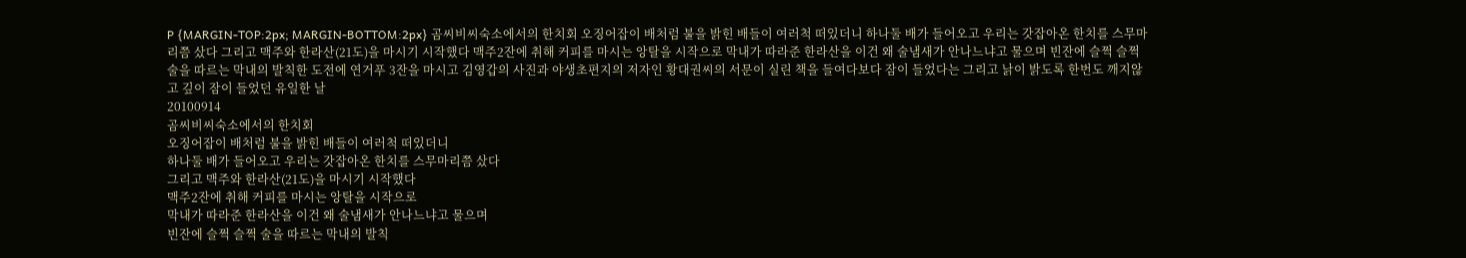P {MARGIN-TOP:2px; MARGIN-BOTTOM:2px} 곰씨비씨숙소에서의 한치회 오징어잡이 배처럼 불을 밝힌 배들이 여러척 떠있더니 하나둘 배가 들어오고 우리는 갓잡아온 한치를 스무마리쯤 샀다 그리고 맥주와 한라산(21도)을 마시기 시작했다 맥주2잔에 취해 커피를 마시는 앙탈을 시작으로 막내가 따라준 한라산을 이건 왜 술냄새가 안나느냐고 물으며 빈잔에 슬쩍 슬쩍 술을 따르는 막내의 발칙한 도전에 연거푸 3잔을 마시고 김영갑의 사진과 야생초편지의 저자인 황대권씨의 서문이 실린 책을 들여다보다 잠이 들었다는 그리고 낡이 밝도록 한번도 깨지않고 깊이 잠이 들었던 유일한 날
20100914
곰씨비씨숙소에서의 한치회
오징어잡이 배처럼 불을 밝힌 배들이 여러척 떠있더니
하나둘 배가 들어오고 우리는 갓잡아온 한치를 스무마리쯤 샀다
그리고 맥주와 한라산(21도)을 마시기 시작했다
맥주2잔에 취해 커피를 마시는 앙탈을 시작으로
막내가 따라준 한라산을 이건 왜 술냄새가 안나느냐고 물으며
빈잔에 슬쩍 슬쩍 술을 따르는 막내의 발칙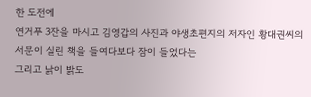한 도전에
연거푸 3잔을 마시고 김영갑의 사진과 야생초편지의 저자인 황대권씨의 서문이 실린 책을 들여다보다 잠이 들었다는
그리고 낡이 밝도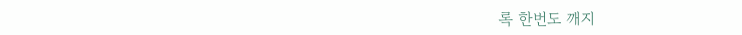록 한번도 깨지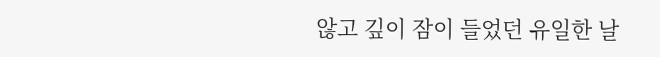않고 깊이 잠이 들었던 유일한 날